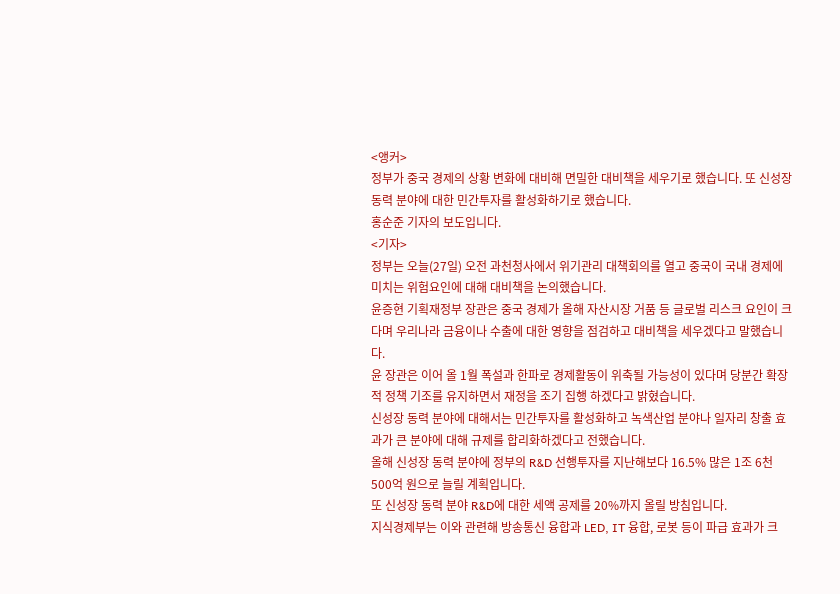<앵커>
정부가 중국 경제의 상황 변화에 대비해 면밀한 대비책을 세우기로 했습니다. 또 신성장 동력 분야에 대한 민간투자를 활성화하기로 했습니다.
홍순준 기자의 보도입니다.
<기자>
정부는 오늘(27일) 오전 과천청사에서 위기관리 대책회의를 열고 중국이 국내 경제에 미치는 위험요인에 대해 대비책을 논의했습니다.
윤증현 기획재정부 장관은 중국 경제가 올해 자산시장 거품 등 글로벌 리스크 요인이 크다며 우리나라 금융이나 수출에 대한 영향을 점검하고 대비책을 세우겠다고 말했습니다.
윤 장관은 이어 올 1월 폭설과 한파로 경제활동이 위축될 가능성이 있다며 당분간 확장적 정책 기조를 유지하면서 재정을 조기 집행 하겠다고 밝혔습니다.
신성장 동력 분야에 대해서는 민간투자를 활성화하고 녹색산업 분야나 일자리 창출 효과가 큰 분야에 대해 규제를 합리화하겠다고 전했습니다.
올해 신성장 동력 분야에 정부의 R&D 선행투자를 지난해보다 16.5% 많은 1조 6천 500억 원으로 늘릴 계획입니다.
또 신성장 동력 분야 R&D에 대한 세액 공제를 20%까지 올릴 방침입니다.
지식경제부는 이와 관련해 방송통신 융합과 LED, IT 융합, 로봇 등이 파급 효과가 크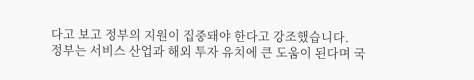다고 보고 정부의 지원이 집중돼야 한다고 강조했습니다.
정부는 서비스 산업과 해외 투자 유치에 큰 도움이 된다며 국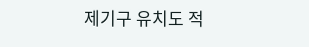제기구 유치도 적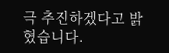극 추진하겠다고 밝혔습니다.